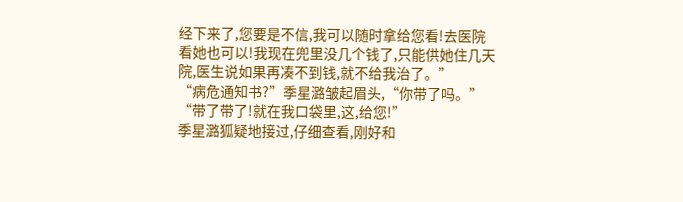经下来了,您要是不信,我可以随时拿给您看!去医院看她也可以!我现在兜里没几个钱了,只能供她住几天院,医生说如果再凑不到钱,就不给我治了。”
“病危通知书?”季星潞皱起眉头,“你带了吗。”
“带了带了!就在我口袋里,这,给您!”
季星潞狐疑地接过,仔细查看,刚好和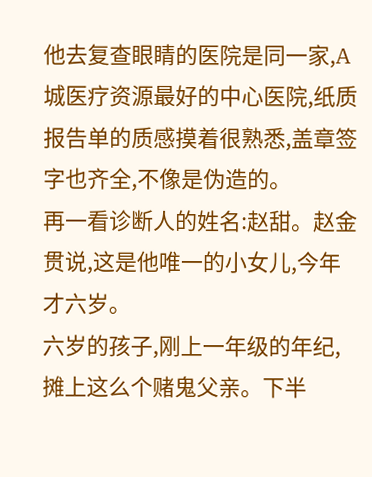他去复查眼睛的医院是同一家,A城医疗资源最好的中心医院,纸质报告单的质感摸着很熟悉,盖章签字也齐全,不像是伪造的。
再一看诊断人的姓名:赵甜。赵金贯说,这是他唯一的小女儿,今年才六岁。
六岁的孩子,刚上一年级的年纪,摊上这么个赌鬼父亲。下半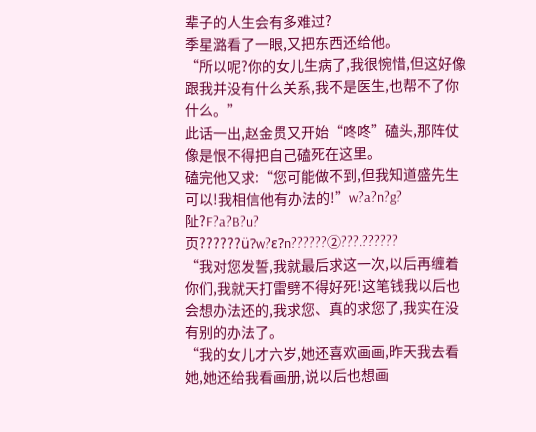辈子的人生会有多难过?
季星潞看了一眼,又把东西还给他。
“所以呢?你的女儿生病了,我很惋惜,但这好像跟我并没有什么关系,我不是医生,也帮不了你什么。”
此话一出,赵金贯又开始“咚咚”磕头,那阵仗像是恨不得把自己磕死在这里。
磕完他又求:“您可能做不到,但我知道盛先生可以!我相信他有办法的!”w?a?n?g?阯?F?a?B?u?页??????ü?w?ε?n??????②???.??????
“我对您发誓,我就最后求这一次,以后再缠着你们,我就天打雷劈不得好死!这笔钱我以后也会想办法还的,我求您、真的求您了,我实在没有别的办法了。
“我的女儿才六岁,她还喜欢画画,昨天我去看她,她还给我看画册,说以后也想画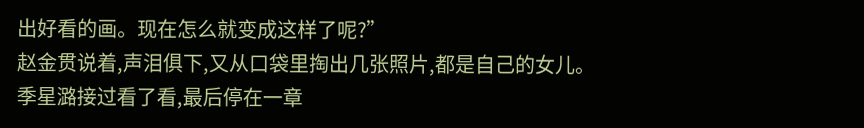出好看的画。现在怎么就变成这样了呢?”
赵金贯说着,声泪俱下,又从口袋里掏出几张照片,都是自己的女儿。
季星潞接过看了看,最后停在一章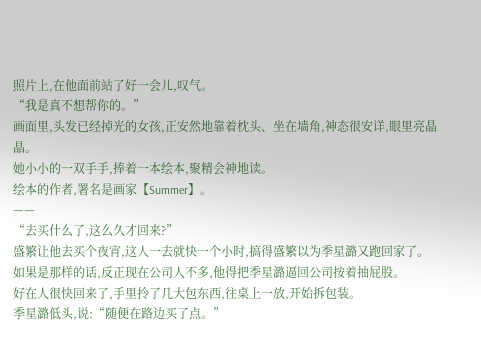照片上,在他面前站了好一会儿,叹气。
“我是真不想帮你的。”
画面里,头发已经掉光的女孩,正安然地靠着枕头、坐在墙角,神态很安详,眼里亮晶晶。
她小小的一双手手,捧着一本绘本,聚精会神地读。
绘本的作者,署名是画家【Summer】。
——
“去买什么了,这么久才回来?”
盛繁让他去买个夜宵,这人一去就快一个小时,搞得盛繁以为季星潞又跑回家了。
如果是那样的话,反正现在公司人不多,他得把季星潞逼回公司按着抽屁股。
好在人很快回来了,手里拎了几大包东西,往桌上一放,开始拆包装。
季星潞低头,说:“随便在路边买了点。”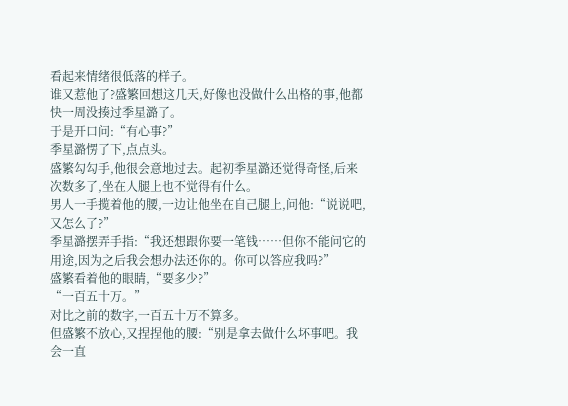看起来情绪很低落的样子。
谁又惹他了?盛繁回想这几天,好像也没做什么出格的事,他都快一周没揍过季星潞了。
于是开口问:“有心事?”
季星潞愣了下,点点头。
盛繁勾勾手,他很会意地过去。起初季星潞还觉得奇怪,后来次数多了,坐在人腿上也不觉得有什么。
男人一手揽着他的腰,一边让他坐在自己腿上,问他:“说说吧,又怎么了?”
季星潞摆弄手指:“我还想跟你要一笔钱……但你不能问它的用途,因为之后我会想办法还你的。你可以答应我吗?”
盛繁看着他的眼睛,“要多少?”
“一百五十万。”
对比之前的数字,一百五十万不算多。
但盛繁不放心,又捏捏他的腰:“别是拿去做什么坏事吧。我会一直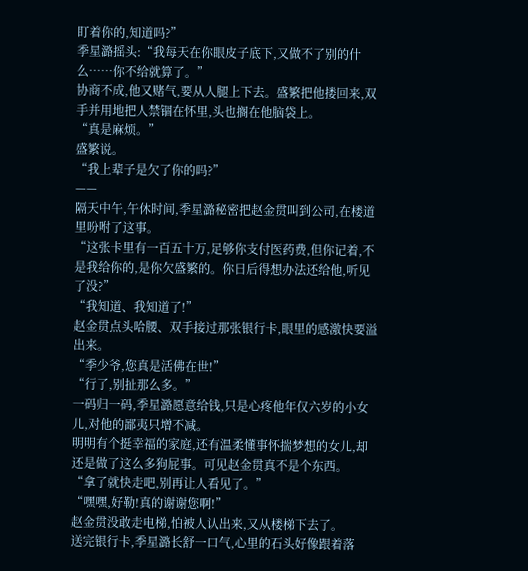盯着你的,知道吗?”
季星潞摇头:“我每天在你眼皮子底下,又做不了别的什么……你不给就算了。”
协商不成,他又赌气,要从人腿上下去。盛繁把他搂回来,双手并用地把人禁锢在怀里,头也搁在他脑袋上。
“真是麻烦。”
盛繁说。
“我上辈子是欠了你的吗?”
——
隔天中午,午休时间,季星潞秘密把赵金贯叫到公司,在楼道里吩咐了这事。
“这张卡里有一百五十万,足够你支付医药费,但你记着,不是我给你的,是你欠盛繁的。你日后得想办法还给他,听见了没?”
“我知道、我知道了!”
赵金贯点头哈腰、双手接过那张银行卡,眼里的感激快要溢出来。
“季少爷,您真是活佛在世!”
“行了,别扯那么多。”
一码归一码,季星潞愿意给钱,只是心疼他年仅六岁的小女儿,对他的鄙夷只增不减。
明明有个挺幸福的家庭,还有温柔懂事怀揣梦想的女儿,却还是做了这么多狗屁事。可见赵金贯真不是个东西。
“拿了就快走吧,别再让人看见了。”
“嘿嘿,好勒!真的谢谢您啊!”
赵金贯没敢走电梯,怕被人认出来,又从楼梯下去了。
送完银行卡,季星潞长舒一口气,心里的石头好像跟着落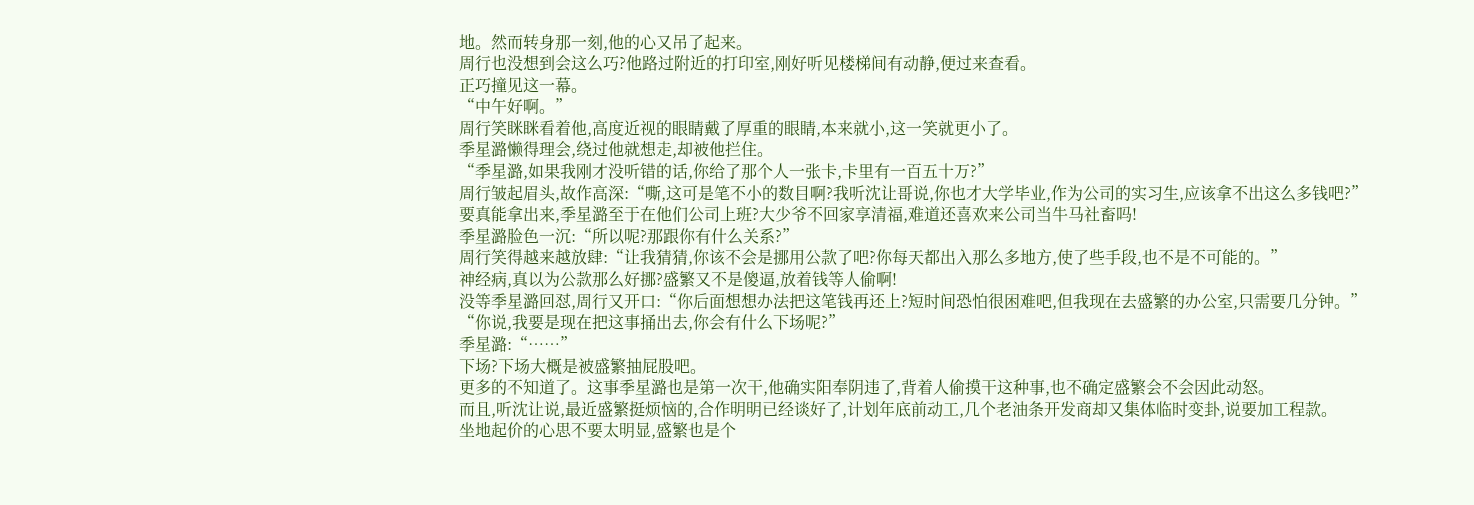地。然而转身那一刻,他的心又吊了起来。
周行也没想到会这么巧?他路过附近的打印室,刚好听见楼梯间有动静,便过来查看。
正巧撞见这一幕。
“中午好啊。”
周行笑眯眯看着他,高度近视的眼睛戴了厚重的眼睛,本来就小,这一笑就更小了。
季星潞懒得理会,绕过他就想走,却被他拦住。
“季星潞,如果我刚才没听错的话,你给了那个人一张卡,卡里有一百五十万?”
周行皱起眉头,故作高深:“嘶,这可是笔不小的数目啊?我听沈让哥说,你也才大学毕业,作为公司的实习生,应该拿不出这么多钱吧?”
要真能拿出来,季星潞至于在他们公司上班?大少爷不回家享清福,难道还喜欢来公司当牛马社畜吗!
季星潞脸色一沉:“所以呢?那跟你有什么关系?”
周行笑得越来越放肆:“让我猜猜,你该不会是挪用公款了吧?你每天都出入那么多地方,使了些手段,也不是不可能的。”
神经病,真以为公款那么好挪?盛繁又不是傻逼,放着钱等人偷啊!
没等季星潞回怼,周行又开口:“你后面想想办法把这笔钱再还上?短时间恐怕很困难吧,但我现在去盛繁的办公室,只需要几分钟。”
“你说,我要是现在把这事捅出去,你会有什么下场呢?”
季星潞:“……”
下场?下场大概是被盛繁抽屁股吧。
更多的不知道了。这事季星潞也是第一次干,他确实阳奉阴违了,背着人偷摸干这种事,也不确定盛繁会不会因此动怒。
而且,听沈让说,最近盛繁挺烦恼的,合作明明已经谈好了,计划年底前动工,几个老油条开发商却又集体临时变卦,说要加工程款。
坐地起价的心思不要太明显,盛繁也是个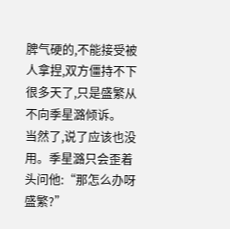脾气硬的,不能接受被人拿捏,双方僵持不下很多天了,只是盛繁从不向季星潞倾诉。
当然了,说了应该也没用。季星潞只会歪着头问他:“那怎么办呀盛繁?”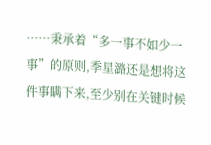……秉承着“多一事不如少一事”的原则,季星潞还是想将这件事瞒下来,至少别在关键时候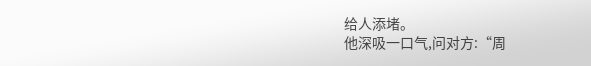给人添堵。
他深吸一口气,问对方:“周